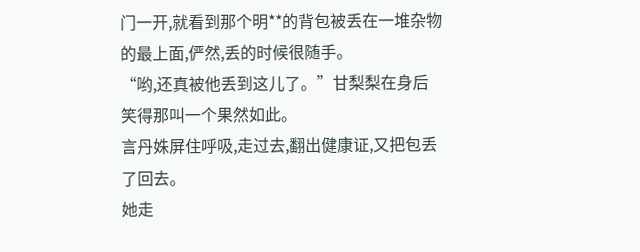门一开,就看到那个明**的背包被丢在一堆杂物的最上面,俨然,丢的时候很随手。
“哟,还真被他丢到这儿了。”甘梨梨在身后笑得那叫一个果然如此。
言丹姝屏住呼吸,走过去,翻出健康证,又把包丢了回去。
她走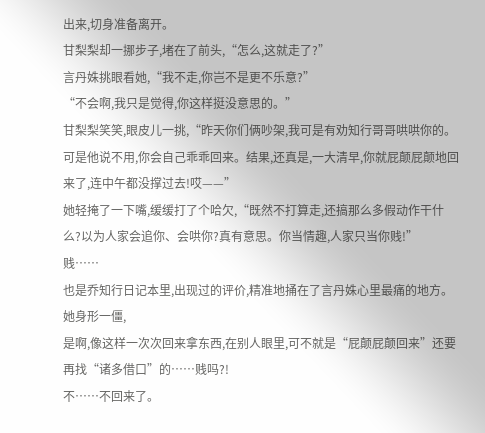出来,切身准备离开。
甘梨梨却一挪步子,堵在了前头,“怎么,这就走了?”
言丹姝挑眼看她,“我不走,你岂不是更不乐意?”
“不会啊,我只是觉得,你这样挺没意思的。”
甘梨梨笑笑,眼皮儿一挑,“昨天你们俩吵架,我可是有劝知行哥哥哄哄你的。可是他说不用,你会自己乖乖回来。结果,还真是,一大清早,你就屁颠屁颠地回来了,连中午都没撑过去!哎——”
她轻掩了一下嘴,缓缓打了个哈欠,“既然不打算走,还搞那么多假动作干什么?以为人家会追你、会哄你?真有意思。你当情趣,人家只当你贱!”
贱……
也是乔知行日记本里,出现过的评价,精准地捅在了言丹姝心里最痛的地方。
她身形一僵,
是啊,像这样一次次回来拿东西,在别人眼里,可不就是“屁颠屁颠回来”还要再找“诸多借口”的……贱吗?!
不……不回来了。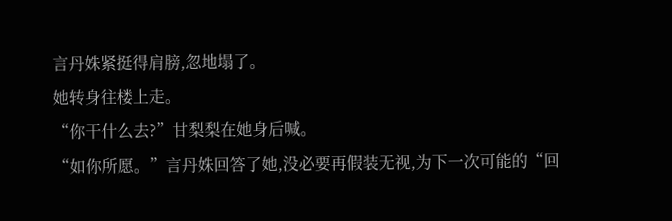言丹姝紧挺得肩膀,忽地塌了。
她转身往楼上走。
“你干什么去?”甘梨梨在她身后喊。
“如你所愿。”言丹姝回答了她,没必要再假装无视,为下一次可能的“回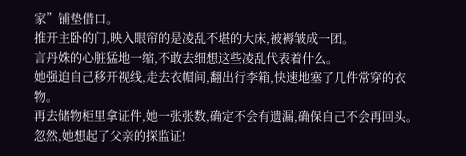家”铺垫借口。
推开主卧的门,映入眼帘的是凌乱不堪的大床,被褥皱成一团。
言丹姝的心脏猛地一缩,不敢去细想这些凌乱代表着什么。
她强迫自己移开视线,走去衣帽间,翻出行李箱,快速地塞了几件常穿的衣物。
再去储物柜里拿证件,她一张张数,确定不会有遗漏,确保自己不会再回头。
忽然,她想起了父亲的探监证!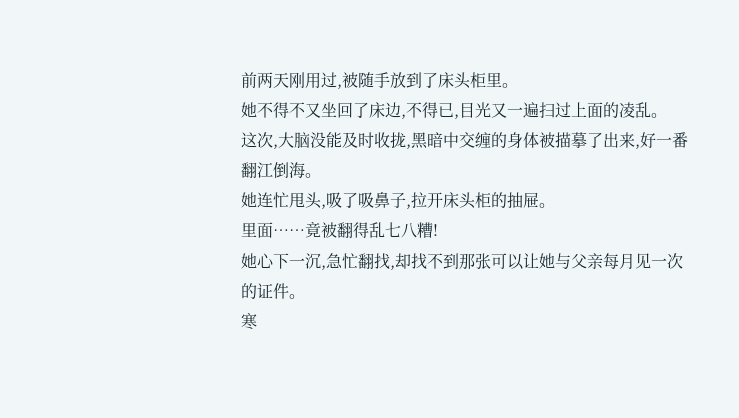前两天刚用过,被随手放到了床头柜里。
她不得不又坐回了床边,不得已,目光又一遍扫过上面的凌乱。
这次,大脑没能及时收拢,黑暗中交缠的身体被描摹了出来,好一番翻江倒海。
她连忙甩头,吸了吸鼻子,拉开床头柜的抽屉。
里面……竟被翻得乱七八糟!
她心下一沉,急忙翻找,却找不到那张可以让她与父亲每月见一次的证件。
寒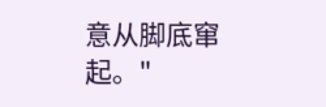意从脚底窜起。"